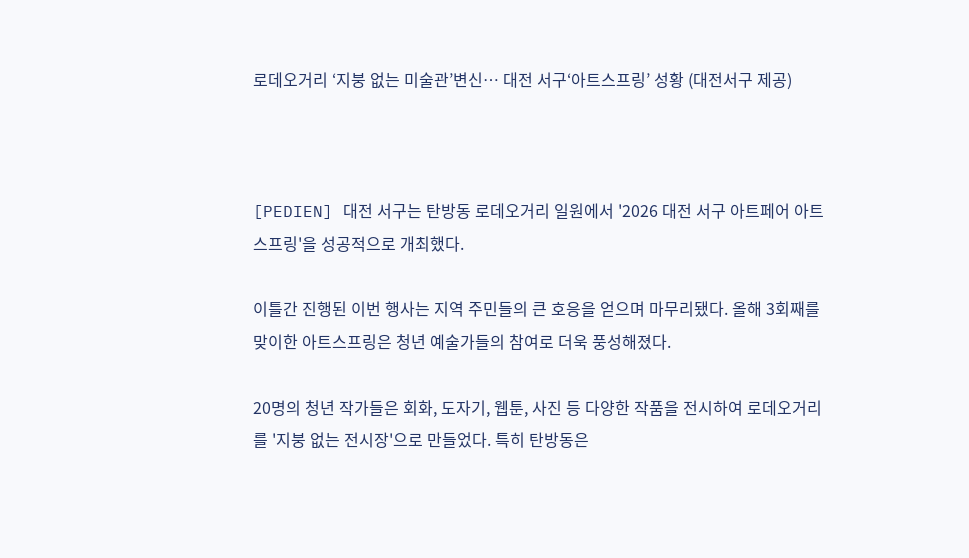로데오거리 ‘지붕 없는 미술관’변신… 대전 서구‘아트스프링’ 성황 (대전서구 제공)



[PEDIEN] 대전 서구는 탄방동 로데오거리 일원에서 '2026 대전 서구 아트페어 아트스프링'을 성공적으로 개최했다.

이틀간 진행된 이번 행사는 지역 주민들의 큰 호응을 얻으며 마무리됐다. 올해 3회째를 맞이한 아트스프링은 청년 예술가들의 참여로 더욱 풍성해졌다.

20명의 청년 작가들은 회화, 도자기, 웹툰, 사진 등 다양한 작품을 전시하여 로데오거리를 '지붕 없는 전시장'으로 만들었다. 특히 탄방동은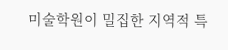미술학원이 밀집한 지역적 특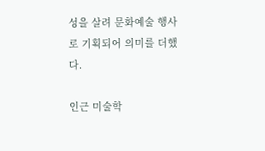성을 살려 문화예술 행사로 기획되어 의미를 더했다.

인근 미술학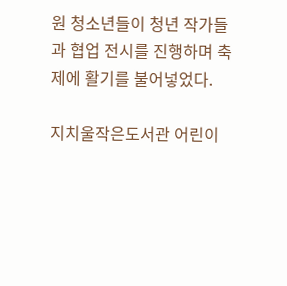원 청소년들이 청년 작가들과 협업 전시를 진행하며 축제에 활기를 불어넣었다.

지치울작은도서관 어린이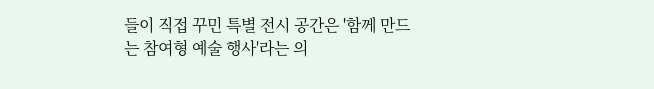들이 직접 꾸민 특별 전시 공간은 '함께 만드는 참여형 예술 행사'라는 의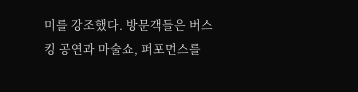미를 강조했다. 방문객들은 버스킹 공연과 마술쇼, 퍼포먼스를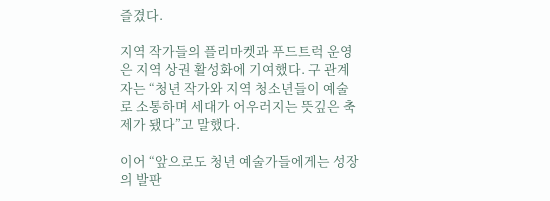즐겼다.

지역 작가들의 플리마켓과 푸드트럭 운영은 지역 상권 활성화에 기여했다. 구 관계자는 “청년 작가와 지역 청소년들이 예술로 소통하며 세대가 어우러지는 뜻깊은 축제가 됐다”고 말했다.

이어 “앞으로도 청년 예술가들에게는 성장의 발판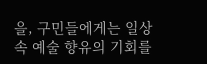을, 구민들에게는 일상 속 예술 향유의 기회를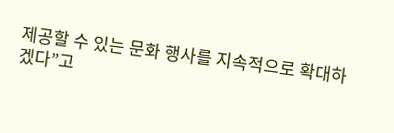제공할 수 있는 문화 행사를 지속적으로 확대하겠다”고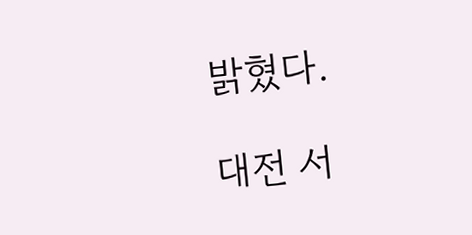밝혔다.

대전 서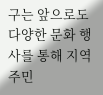구는 앞으로도 다양한 문화 행사를 통해 지역 주민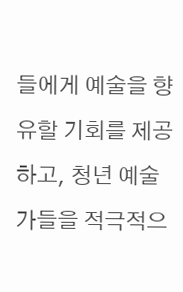들에게 예술을 향유할 기회를 제공하고, 청년 예술가들을 적극적으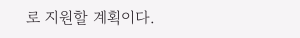로 지원할 계획이다.